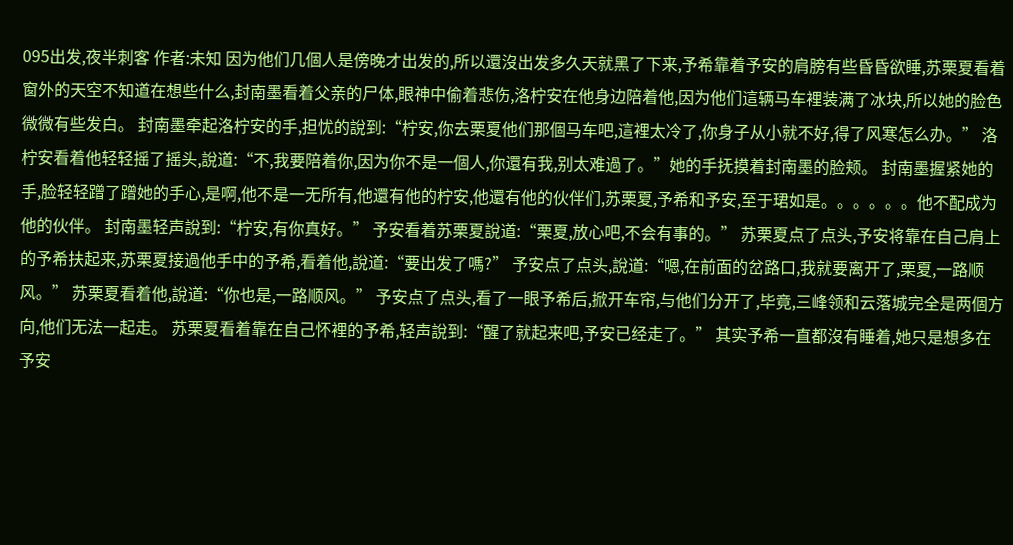095出发,夜半刺客 作者:未知 因为他们几個人是傍晚才出发的,所以還沒出发多久天就黑了下来,予希靠着予安的肩膀有些昏昏欲睡,苏栗夏看着窗外的天空不知道在想些什么,封南墨看着父亲的尸体,眼神中偷着悲伤,洛柠安在他身边陪着他,因为他们這辆马车裡装满了冰块,所以她的脸色微微有些发白。 封南墨牵起洛柠安的手,担忧的說到:“柠安,你去栗夏他们那個马车吧,這裡太冷了,你身子从小就不好,得了风寒怎么办。” 洛柠安看着他轻轻摇了摇头,說道:“不,我要陪着你,因为你不是一個人,你還有我,别太难過了。”她的手抚摸着封南墨的脸颊。 封南墨握紧她的手,脸轻轻蹭了蹭她的手心,是啊,他不是一无所有,他還有他的柠安,他還有他的伙伴们,苏栗夏,予希和予安,至于珺如是。。。。。。他不配成为他的伙伴。 封南墨轻声說到:“柠安,有你真好。” 予安看着苏栗夏說道:“栗夏,放心吧,不会有事的。” 苏栗夏点了点头,予安将靠在自己肩上的予希扶起来,苏栗夏接過他手中的予希,看着他,說道:“要出发了嗎?” 予安点了点头,說道:“嗯,在前面的岔路口,我就要离开了,栗夏,一路顺风。” 苏栗夏看着他,說道:“你也是,一路顺风。” 予安点了点头,看了一眼予希后,掀开车帘,与他们分开了,毕竟,三峰领和云落城完全是两個方向,他们无法一起走。 苏栗夏看着靠在自己怀裡的予希,轻声說到:“醒了就起来吧,予安已经走了。” 其实予希一直都沒有睡着,她只是想多在予安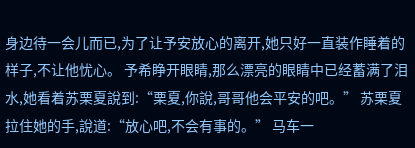身边待一会儿而已,为了让予安放心的离开,她只好一直装作睡着的样子,不让他忧心。 予希睁开眼睛,那么漂亮的眼睛中已经蓄满了泪水,她看着苏栗夏說到:“栗夏,你說,哥哥他会平安的吧。” 苏栗夏拉住她的手,說道:“放心吧,不会有事的。” 马车一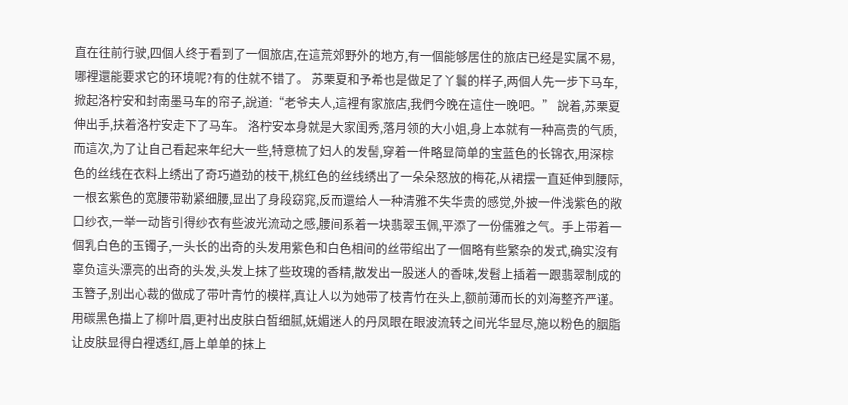直在往前行驶,四個人终于看到了一個旅店,在這荒郊野外的地方,有一個能够居住的旅店已经是实属不易,哪裡還能要求它的环境呢?有的住就不错了。 苏栗夏和予希也是做足了丫鬟的样子,两個人先一步下马车,掀起洛柠安和封南墨马车的帘子,說道:“老爷夫人,這裡有家旅店,我們今晚在這住一晚吧。” 說着,苏栗夏伸出手,扶着洛柠安走下了马车。 洛柠安本身就是大家闺秀,落月领的大小姐,身上本就有一种高贵的气质,而這次,为了让自己看起来年纪大一些,特意梳了妇人的发髻,穿着一件略显简单的宝蓝色的长锦衣,用深棕色的丝线在衣料上绣出了奇巧遒劲的枝干,桃红色的丝线绣出了一朵朵怒放的梅花,从裙摆一直延伸到腰际,一根玄紫色的宽腰带勒紧细腰,显出了身段窈窕,反而還给人一种清雅不失华贵的感觉,外披一件浅紫色的敞口纱衣,一举一动皆引得纱衣有些波光流动之感,腰间系着一块翡翠玉佩,平添了一份儒雅之气。手上带着一個乳白色的玉镯子,一头长的出奇的头发用紫色和白色相间的丝带绾出了一個略有些繁杂的发式,确实沒有辜负這头漂亮的出奇的头发,头发上抹了些玫瑰的香精,散发出一股迷人的香味,发髫上插着一跟翡翠制成的玉簪子,别出心裁的做成了带叶青竹的模样,真让人以为她带了枝青竹在头上,额前薄而长的刘海整齐严谨。用碳黑色描上了柳叶眉,更衬出皮肤白皙细腻,妩媚迷人的丹凤眼在眼波流转之间光华显尽,施以粉色的胭脂让皮肤显得白裡透红,唇上单单的抹上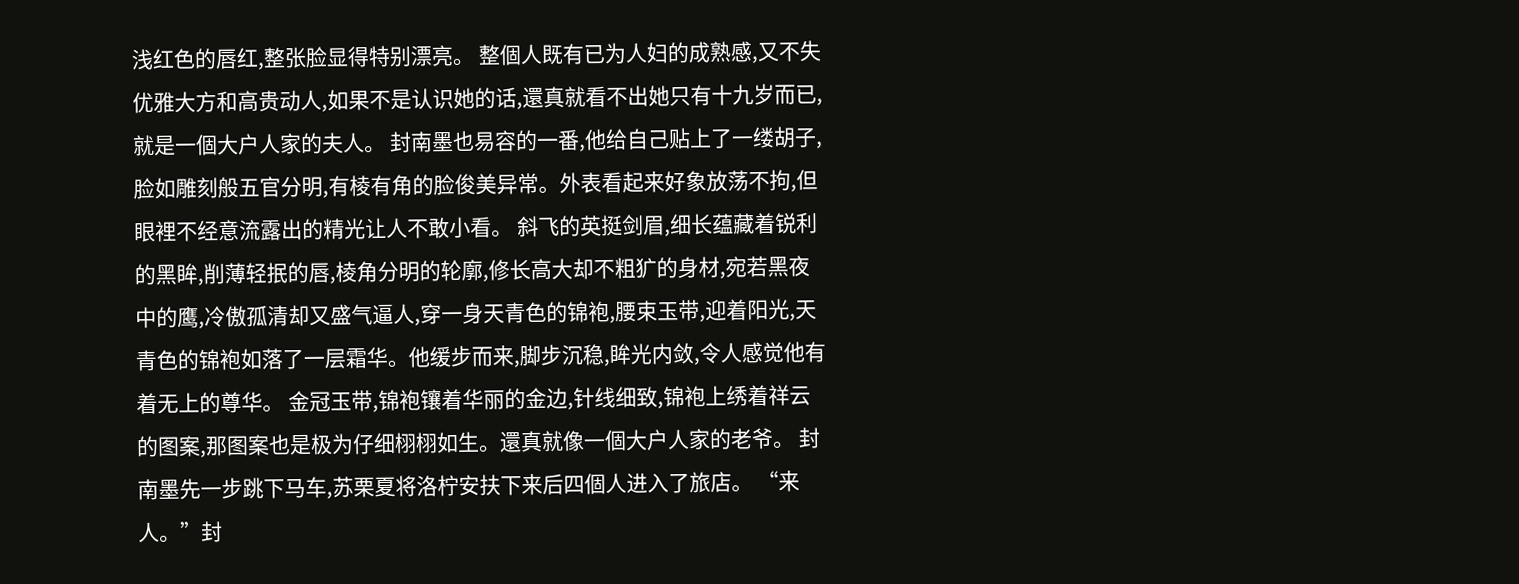浅红色的唇红,整张脸显得特别漂亮。 整個人既有已为人妇的成熟感,又不失优雅大方和高贵动人,如果不是认识她的话,還真就看不出她只有十九岁而已,就是一個大户人家的夫人。 封南墨也易容的一番,他给自己贴上了一缕胡子,脸如雕刻般五官分明,有棱有角的脸俊美异常。外表看起来好象放荡不拘,但眼裡不经意流露出的精光让人不敢小看。 斜飞的英挺剑眉,细长蕴藏着锐利的黑眸,削薄轻抿的唇,棱角分明的轮廓,修长高大却不粗犷的身材,宛若黑夜中的鹰,冷傲孤清却又盛气逼人,穿一身天青色的锦袍,腰束玉带,迎着阳光,天青色的锦袍如落了一层霜华。他缓步而来,脚步沉稳,眸光内敛,令人感觉他有着无上的尊华。 金冠玉带,锦袍镶着华丽的金边,针线细致,锦袍上绣着祥云的图案,那图案也是极为仔细栩栩如生。還真就像一個大户人家的老爷。 封南墨先一步跳下马车,苏栗夏将洛柠安扶下来后四個人进入了旅店。 “来人。”封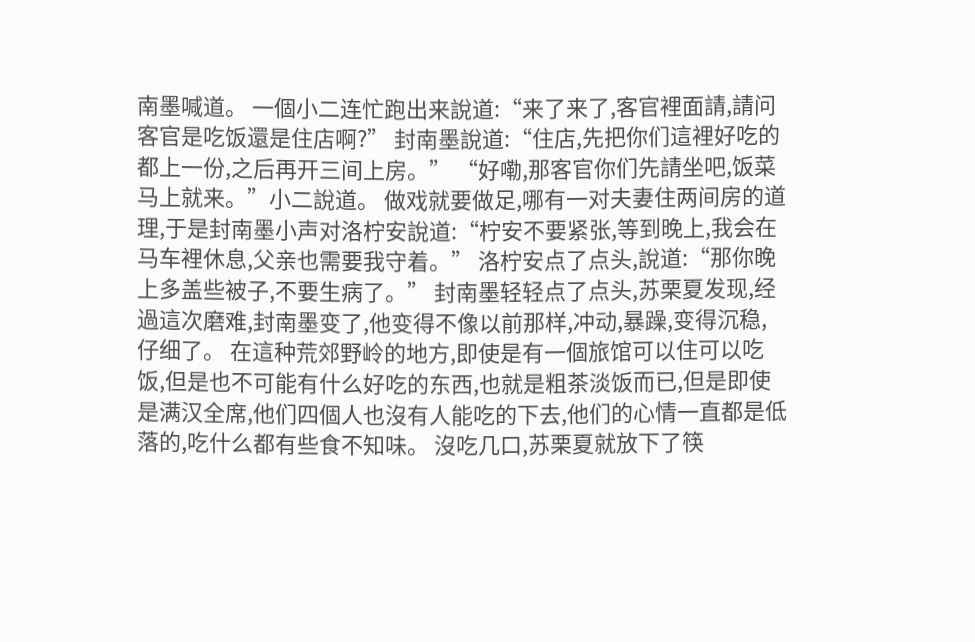南墨喊道。 一個小二连忙跑出来說道:“来了来了,客官裡面請,請问客官是吃饭還是住店啊?” 封南墨說道:“住店,先把你们這裡好吃的都上一份,之后再开三间上房。” “好嘞,那客官你们先請坐吧,饭菜马上就来。”小二說道。 做戏就要做足,哪有一对夫妻住两间房的道理,于是封南墨小声对洛柠安說道:“柠安不要紧张,等到晚上,我会在马车裡休息,父亲也需要我守着。” 洛柠安点了点头,說道:“那你晚上多盖些被子,不要生病了。” 封南墨轻轻点了点头,苏栗夏发现,经過這次磨难,封南墨变了,他变得不像以前那样,冲动,暴躁,变得沉稳,仔细了。 在這种荒郊野岭的地方,即使是有一個旅馆可以住可以吃饭,但是也不可能有什么好吃的东西,也就是粗茶淡饭而已,但是即使是满汉全席,他们四個人也沒有人能吃的下去,他们的心情一直都是低落的,吃什么都有些食不知味。 沒吃几口,苏栗夏就放下了筷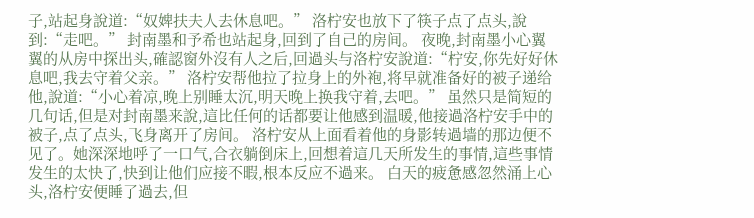子,站起身說道:“奴婢扶夫人去休息吧。” 洛柠安也放下了筷子点了点头,說到:“走吧。” 封南墨和予希也站起身,回到了自己的房间。 夜晚,封南墨小心翼翼的从房中探出头,確認窗外沒有人之后,回過头与洛柠安說道:“柠安,你先好好休息吧,我去守着父亲。” 洛柠安帮他拉了拉身上的外袍,将早就准备好的被子递给他,說道:“小心着凉,晚上别睡太沉,明天晚上换我守着,去吧。” 虽然只是简短的几句话,但是对封南墨来說,這比任何的话都要让他感到温暖,他接過洛柠安手中的被子,点了点头,飞身离开了房间。 洛柠安从上面看着他的身影转過墙的那边便不见了。她深深地呼了一口气,合衣躺倒床上,回想着這几天所发生的事情,這些事情发生的太快了,快到让他们应接不暇,根本反应不過来。 白天的疲惫感忽然涌上心头,洛柠安便睡了過去,但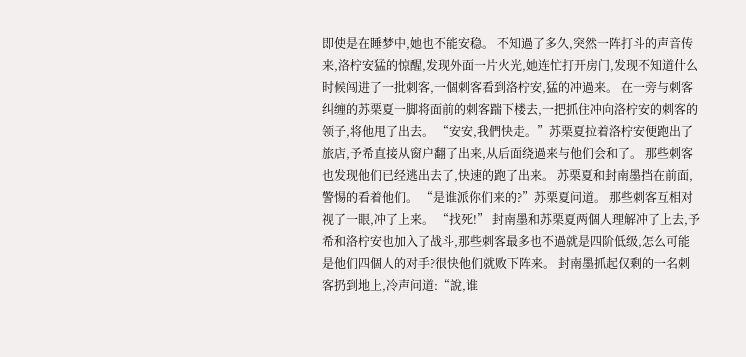即使是在睡梦中,她也不能安稳。 不知過了多久,突然一阵打斗的声音传来,洛柠安猛的惊醒,发现外面一片火光,她连忙打开房门,发现不知道什么时候闯进了一批刺客,一個刺客看到洛柠安,猛的冲過来。 在一旁与刺客纠缠的苏栗夏一脚将面前的刺客踹下楼去,一把抓住冲向洛柠安的刺客的领子,将他甩了出去。 “安安,我們快走。”苏栗夏拉着洛柠安便跑出了旅店,予希直接从窗户翻了出来,从后面绕過来与他们会和了。 那些刺客也发现他们已经逃出去了,快速的跑了出来。 苏栗夏和封南墨挡在前面,警惕的看着他们。 “是谁派你们来的?”苏栗夏问道。 那些刺客互相对视了一眼,冲了上来。 “找死!” 封南墨和苏栗夏两個人理解冲了上去,予希和洛柠安也加入了战斗,那些刺客最多也不過就是四阶低级,怎么可能是他们四個人的对手?很快他们就败下阵来。 封南墨抓起仅剩的一名刺客扔到地上,冷声问道:“說,谁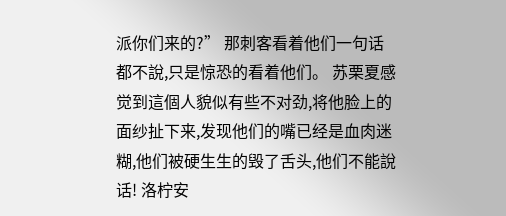派你们来的?” 那刺客看着他们一句话都不說,只是惊恐的看着他们。 苏栗夏感觉到這個人貌似有些不对劲,将他脸上的面纱扯下来,发现他们的嘴已经是血肉迷糊,他们被硬生生的毁了舌头,他们不能說话! 洛柠安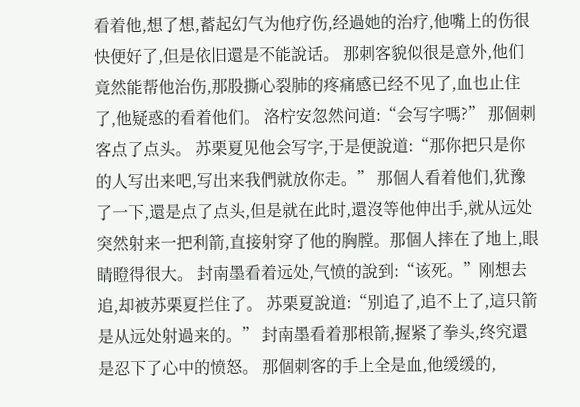看着他,想了想,蓄起幻气为他疗伤,经過她的治疗,他嘴上的伤很快便好了,但是依旧還是不能說话。 那刺客貌似很是意外,他们竟然能帮他治伤,那股撕心裂肺的疼痛感已经不见了,血也止住了,他疑惑的看着他们。 洛柠安忽然问道:“会写字嗎?” 那個刺客点了点头。 苏栗夏见他会写字,于是便說道:“那你把只是你的人写出来吧,写出来我們就放你走。” 那個人看着他们,犹豫了一下,還是点了点头,但是就在此时,還沒等他伸出手,就从远处突然射来一把利箭,直接射穿了他的胸膛。那個人摔在了地上,眼睛瞪得很大。 封南墨看着远处,气愤的說到:“该死。”刚想去追,却被苏栗夏拦住了。 苏栗夏說道:“别追了,追不上了,這只箭是从远处射過来的。” 封南墨看着那根箭,握紧了拳头,终究還是忍下了心中的愤怒。 那個刺客的手上全是血,他缓缓的,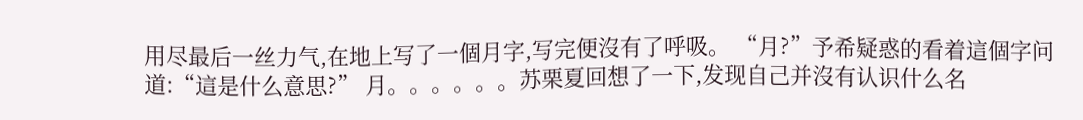用尽最后一丝力气,在地上写了一個月字,写完便沒有了呼吸。 “月?”予希疑惑的看着這個字问道:“這是什么意思?” 月。。。。。。苏栗夏回想了一下,发现自己并沒有认识什么名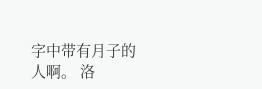字中带有月子的人啊。 洛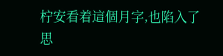柠安看着這個月字,也陷入了思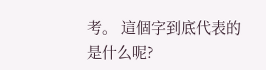考。 這個字到底代表的是什么呢?